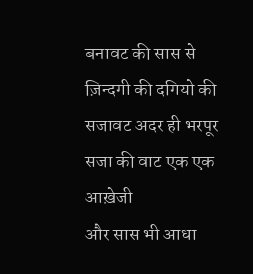बनावट की सास से ज़िन्दगी की दगियो की सजावट अदर ही भरपूर सजा की वाट एक एक आख़ेजी
और सास भी आधा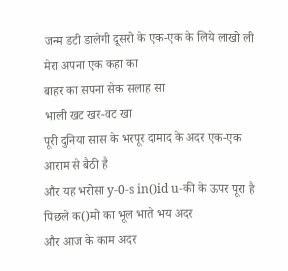जन्म डटी डालेगी दूसरो के एक-एक के लिये लाखो ली
मेरा अपना एक कहा का
बाहर का सपना सेक सलाह सा
भाली खट खर-वट खा
पूरी दुनिया सास के भरपूर दामाद के अदर एक-एक आराम से बैठी है
और यह भरोसा y-0-s in()id u-की के ऊपर पूरा है
पिछले क()मो का भूल भाते भय अदर
और आज के काम अदर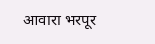आवारा भरपूर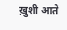ख़ुशी आते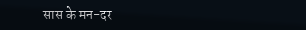सास के मन-दर